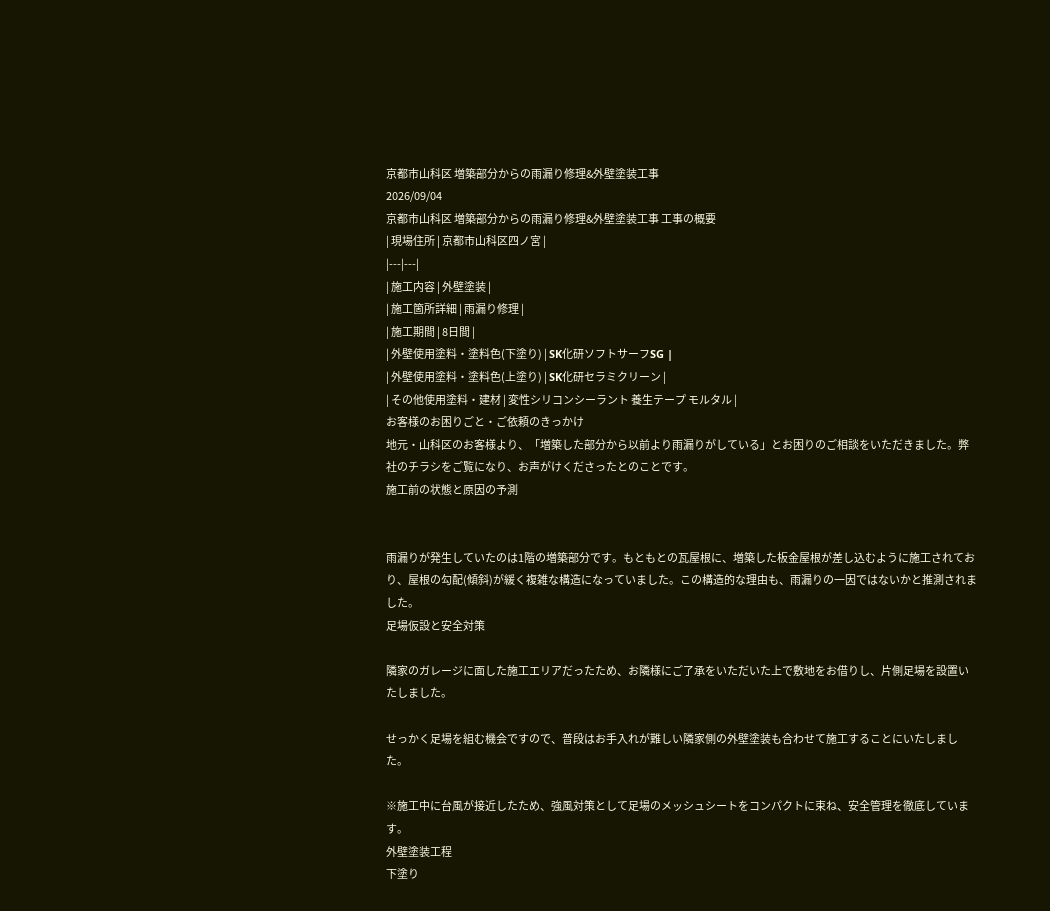京都市山科区 増築部分からの雨漏り修理&外壁塗装工事
2026/09/04
京都市山科区 増築部分からの雨漏り修理&外壁塗装工事 工事の概要
| 現場住所 | 京都市山科区四ノ宮 |
|---|---|
| 施工内容 | 外壁塗装 |
| 施工箇所詳細 | 雨漏り修理 |
| 施工期間 | 8日間 |
| 外壁使用塗料・塗料色(下塗り) | SK化研ソフトサーフSG |
| 外壁使用塗料・塗料色(上塗り) | SK化研セラミクリーン |
| その他使用塗料・建材 | 変性シリコンシーラント 養生テープ モルタル |
お客様のお困りごと・ご依頼のきっかけ
地元・山科区のお客様より、「増築した部分から以前より雨漏りがしている」とお困りのご相談をいただきました。弊社のチラシをご覧になり、お声がけくださったとのことです。
施工前の状態と原因の予測


雨漏りが発生していたのは1階の増築部分です。もともとの瓦屋根に、増築した板金屋根が差し込むように施工されており、屋根の勾配(傾斜)が緩く複雑な構造になっていました。この構造的な理由も、雨漏りの一因ではないかと推測されました。
足場仮設と安全対策

隣家のガレージに面した施工エリアだったため、お隣様にご了承をいただいた上で敷地をお借りし、片側足場を設置いたしました。

せっかく足場を組む機会ですので、普段はお手入れが難しい隣家側の外壁塗装も合わせて施工することにいたしました。

※施工中に台風が接近したため、強風対策として足場のメッシュシートをコンパクトに束ね、安全管理を徹底しています。
外壁塗装工程
下塗り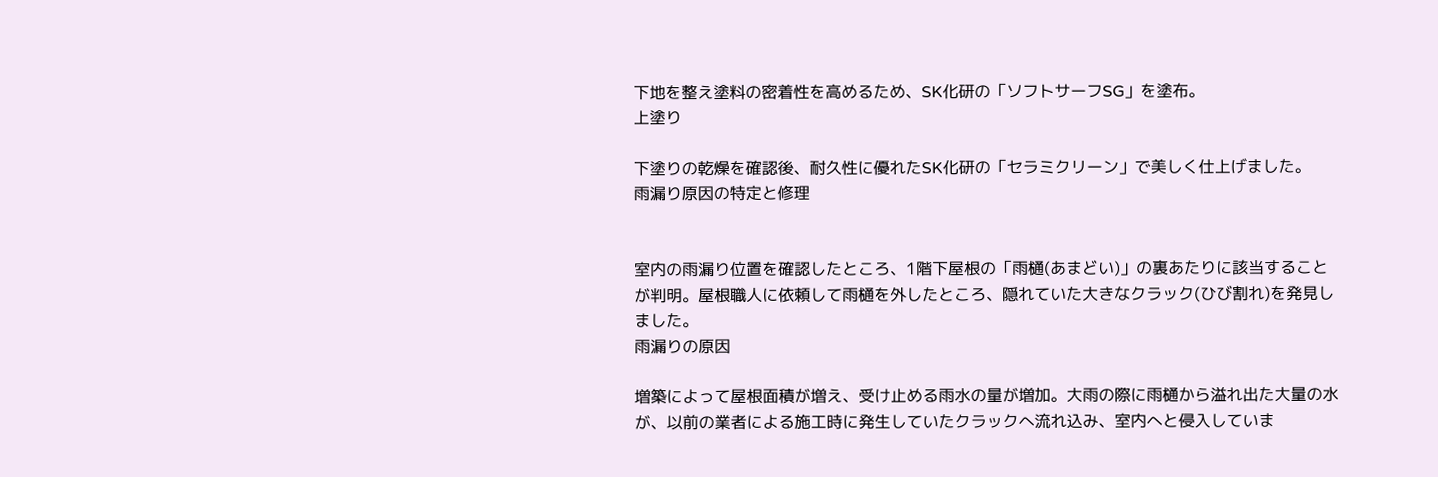下地を整え塗料の密着性を高めるため、SK化研の「ソフトサーフSG」を塗布。
上塗り

下塗りの乾燥を確認後、耐久性に優れたSK化研の「セラミクリーン」で美しく仕上げました。
雨漏り原因の特定と修理


室内の雨漏り位置を確認したところ、1階下屋根の「雨樋(あまどい)」の裏あたりに該当することが判明。屋根職人に依頼して雨樋を外したところ、隠れていた大きなクラック(ひび割れ)を発見しました。
雨漏りの原因

増築によって屋根面積が増え、受け止める雨水の量が増加。大雨の際に雨樋から溢れ出た大量の水が、以前の業者による施工時に発生していたクラックへ流れ込み、室内へと侵入していま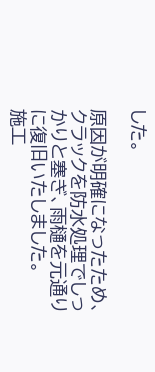した。

原因が明確になったため、クラックを防水処理でしっかりと塞ぎ、雨樋を元通りに復旧いたしました。
施工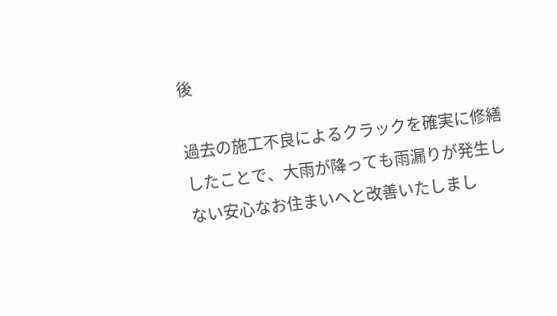後

過去の施工不良によるクラックを確実に修繕したことで、大雨が降っても雨漏りが発生しない安心なお住まいへと改善いたしまし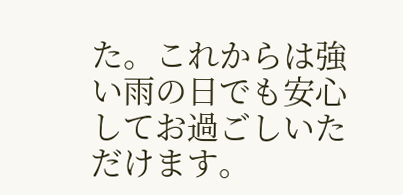た。これからは強い雨の日でも安心してお過ごしいただけます。